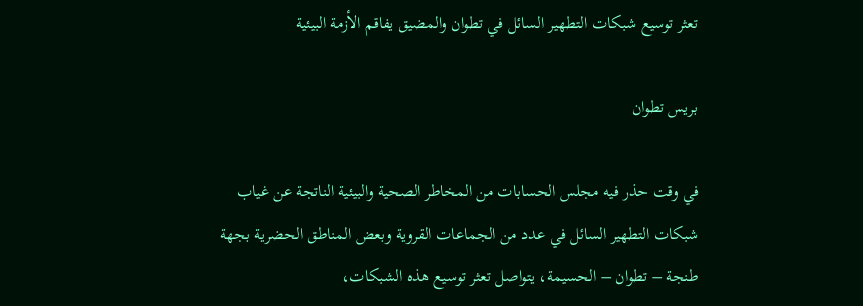تعثر توسيع شبكات التطهير السائل في تطوان والمضيق يفاقم الأزمة البيئية

بريس تطوان

في وقت حذر فيه مجلس الحسابات من المخاطر الصحية والبيئية الناتجة عن غياب شبكات التطهير السائل في عدد من الجماعات القروية وبعض المناطق الحضرية بجهة طنجة – تطوان – الحسيمة، يتواصل تعثر توسيع هذه الشبكات،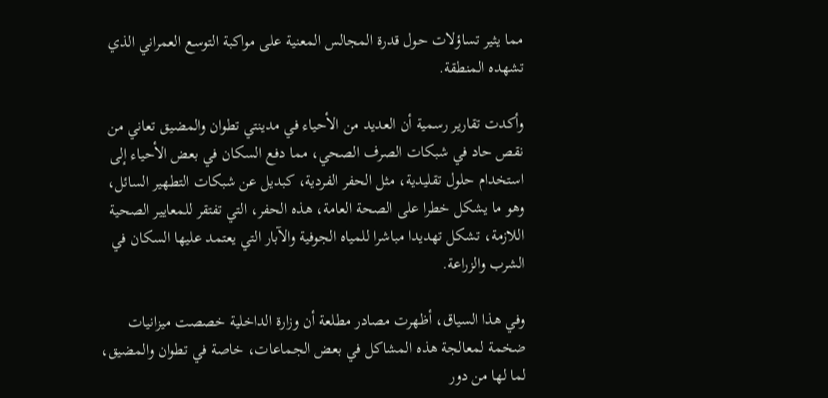مما يثير تساؤلات حول قدرة المجالس المعنية على مواكبة التوسع العمراني الذي تشهده المنطقة.

وأكدت تقارير رسمية أن العديد من الأحياء في مدينتي تطوان والمضيق تعاني من نقص حاد في شبكات الصرف الصحي، مما دفع السكان في بعض الأحياء إلى استخدام حلول تقليدية، مثل الحفر الفردية، كبديل عن شبكات التطهير السائل، وهو ما يشكل خطرا على الصحة العامة، هذه الحفر، التي تفتقر للمعايير الصحية اللازمة، تشكل تهديدا مباشرا للمياه الجوفية والآبار التي يعتمد عليها السكان في الشرب والزراعة.

وفي هذا السياق، أظهرت مصادر مطلعة أن وزارة الداخلية خصصت ميزانيات ضخمة لمعالجة هذه المشاكل في بعض الجماعات، خاصة في تطوان والمضيق، لما لها من دور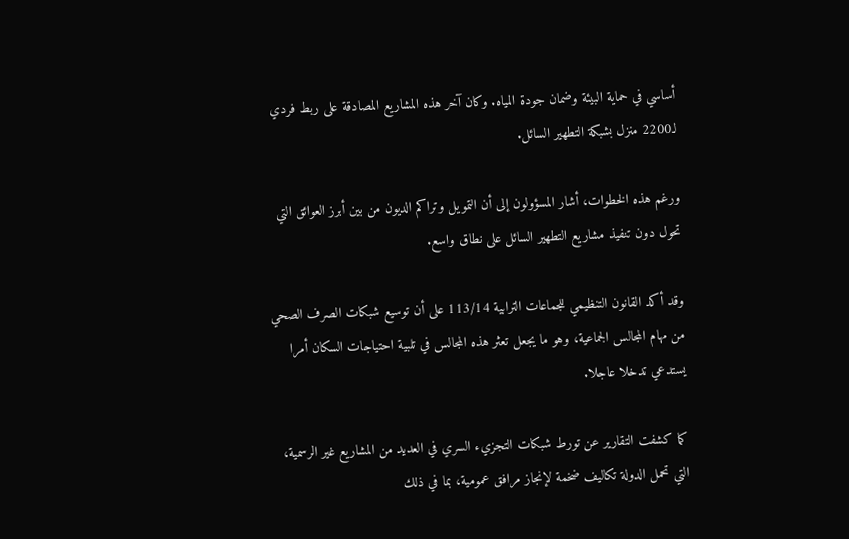أساسي في حماية البيئة وضمان جودة المياه. وكان آخر هذه المشاريع المصادقة على ربط فردي لـ2200 منزل بشبكة التطهير السائل.

ورغم هذه الخطوات، أشار المسؤولون إلى أن التمويل وتراكم الديون من بين أبرز العوائق التي تحول دون تنفيذ مشاريع التطهير السائل على نطاق واسع.

وقد أكد القانون التنظيمي للجماعات الترابية 113/14 على أن توسيع شبكات الصرف الصحي من مهام المجالس الجماعية، وهو ما يجعل تعثر هذه المجالس في تلبية احتياجات السكان أمرا يستدعي تدخلا عاجلا.

كما كشفت التقارير عن تورط شبكات التجزيء السري في العديد من المشاريع غير الرسمية، التي تحمل الدولة تكاليف ضخمة لإنجاز مرافق عمومية، بما في ذلك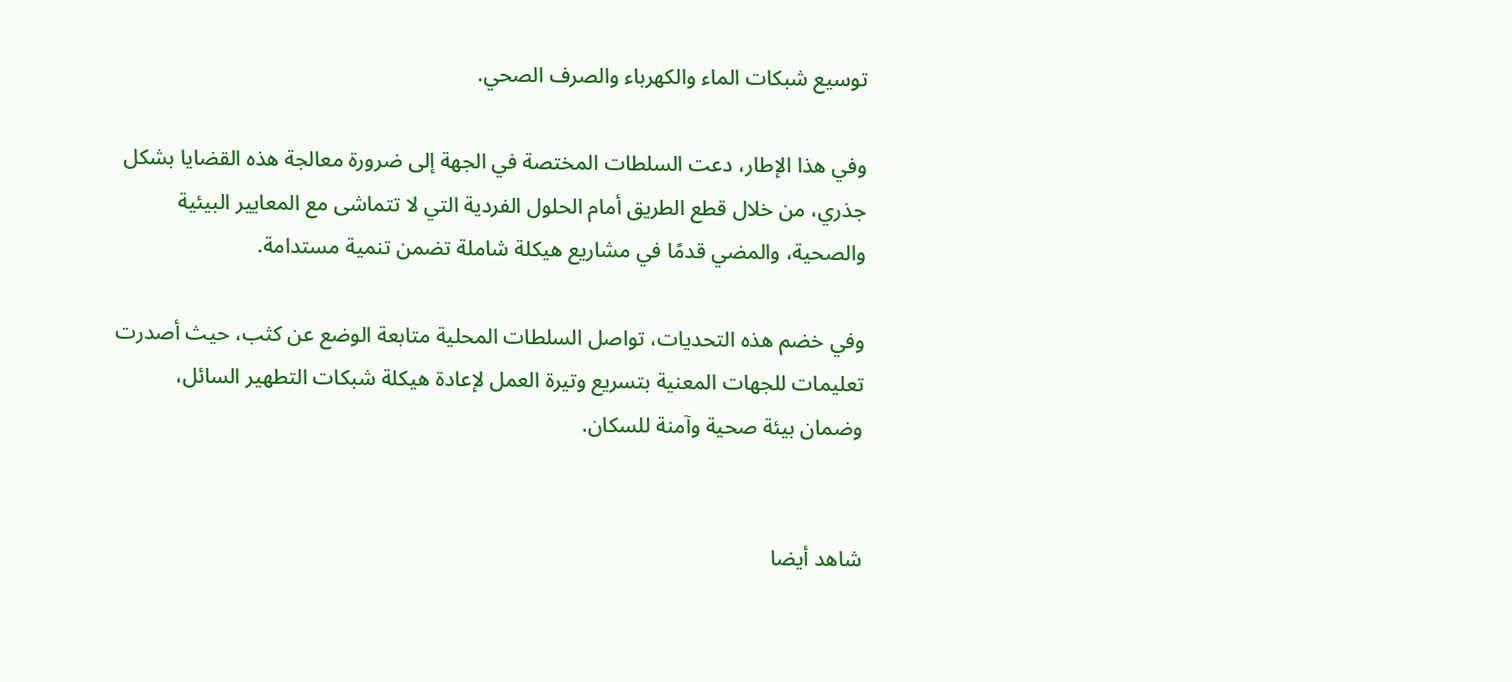توسيع شبكات الماء والكهرباء والصرف الصحي.

وفي هذا الإطار، دعت السلطات المختصة في الجهة إلى ضرورة معالجة هذه القضايا بشكل جذري، من خلال قطع الطريق أمام الحلول الفردية التي لا تتماشى مع المعايير البيئية والصحية، والمضي قدمًا في مشاريع هيكلة شاملة تضمن تنمية مستدامة.

وفي خضم هذه التحديات، تواصل السلطات المحلية متابعة الوضع عن كثب، حيث أصدرت تعليمات للجهات المعنية بتسريع وتيرة العمل لإعادة هيكلة شبكات التطهير السائل، وضمان بيئة صحية وآمنة للسكان.


شاهد أيضا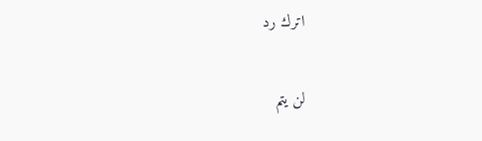اترك رد

لن يتم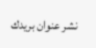نشر عنوان بريدك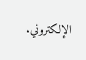الإلكتروني.